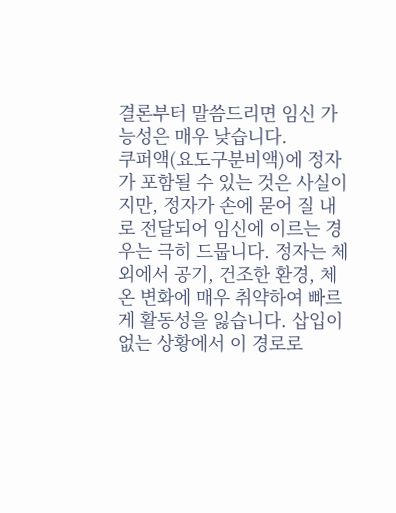결론부터 말씀드리면 임신 가능성은 매우 낮습니다.
쿠퍼액(요도구분비액)에 정자가 포함될 수 있는 것은 사실이지만, 정자가 손에 묻어 질 내로 전달되어 임신에 이르는 경우는 극히 드뭅니다. 정자는 체외에서 공기, 건조한 환경, 체온 변화에 매우 취약하여 빠르게 활동성을 잃습니다. 삽입이 없는 상황에서 이 경로로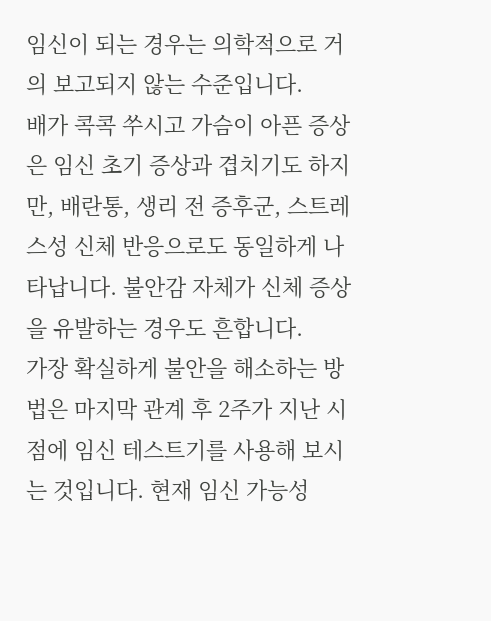임신이 되는 경우는 의학적으로 거의 보고되지 않는 수준입니다.
배가 콕콕 쑤시고 가슴이 아픈 증상은 임신 초기 증상과 겹치기도 하지만, 배란통, 생리 전 증후군, 스트레스성 신체 반응으로도 동일하게 나타납니다. 불안감 자체가 신체 증상을 유발하는 경우도 흔합니다.
가장 확실하게 불안을 해소하는 방법은 마지막 관계 후 2주가 지난 시점에 임신 테스트기를 사용해 보시는 것입니다. 현재 임신 가능성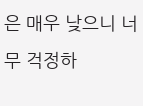은 매우 낮으니 너무 걱정하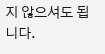지 않으셔도 됩니다.